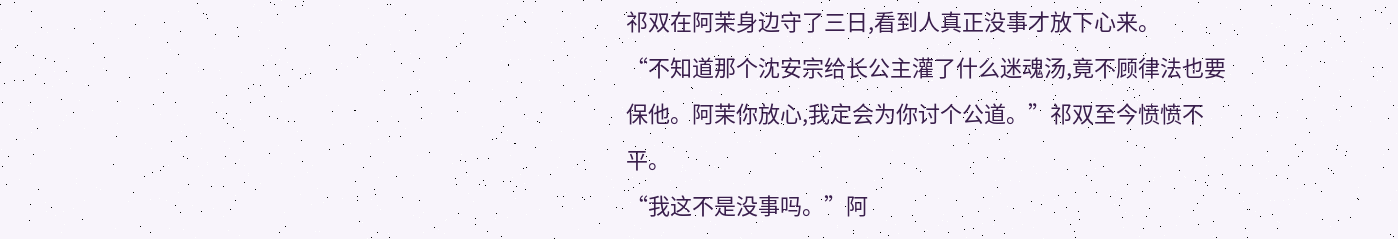祁双在阿茉身边守了三日,看到人真正没事才放下心来。
“不知道那个沈安宗给长公主灌了什么迷魂汤,竟不顾律法也要保他。阿茉你放心,我定会为你讨个公道。”祁双至今愤愤不平。
“我这不是没事吗。”阿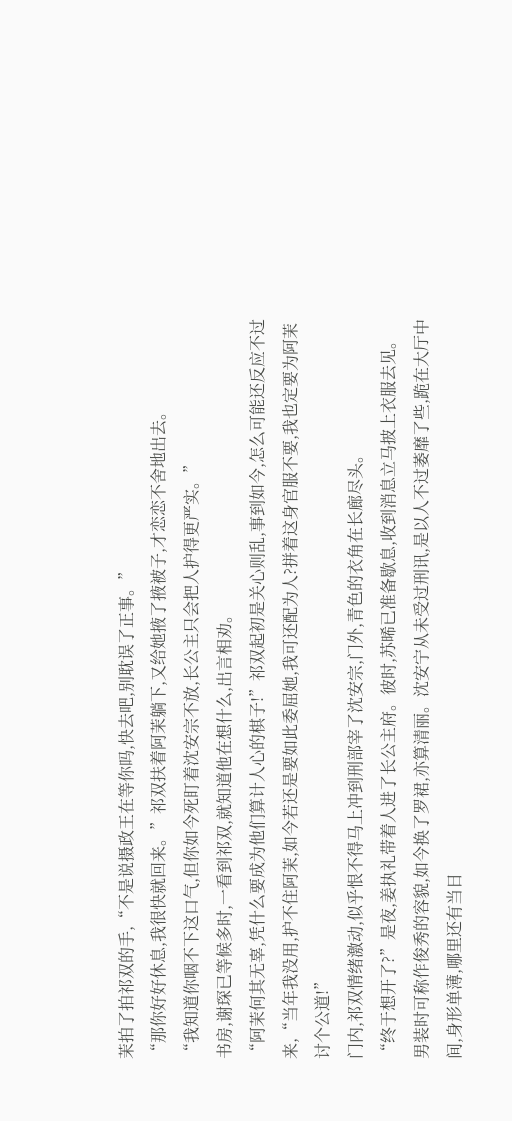茉拍了拍祁双的手,“不是说摄政王在等你吗,快去吧,别耽误了正事。”
“那你好好休息,我很快就回来。”祁双扶着阿茉躺下,又给她掖了掖被子,才恋恋不舍地出去。
“我知道你咽不下这口气,但你如今死盯着沈安宗不放,长公主只会把人护得更严实。”
书房,谢琛已等候多时,一看到祁双,就知道他在想什么,出言相劝。
“阿茉何其无辜,凭什么要成为他们算计人心的棋子!”祁双起初是关心则乱,事到如今,怎么可能还反应不过来,“当年我没用,护不住阿茉,如今若还是要如此委屈她,我可还配为人?拼着这身官服不要,我也定要为阿茉讨个公道!”
门内,祁双情绪激动,似乎恨不得马上冲到刑部宰了沈安宗,门外,青色的衣角在长廊尽头。
“终于想开了?”是夜,姜执礼带着人进了长公主府。彼时,苏晞已准备歇息,收到消息立马披上衣服去见。
男装时可称作俊秀的容貌,如今换了罗裙,亦算清丽。沈安宁从未受过刑讯,是以人不过萎靡了些,跪在大厅中间,身形单薄,哪里还有当日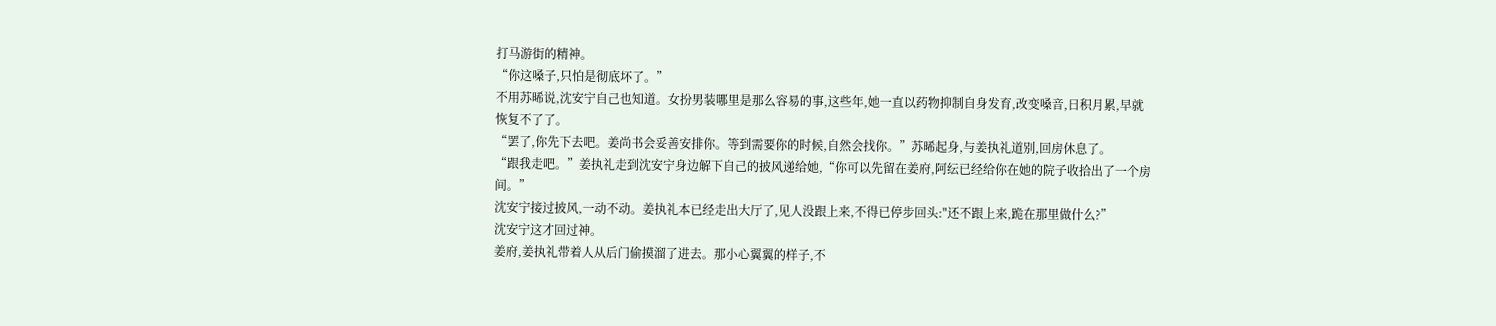打马游街的精神。
“你这嗓子,只怕是彻底坏了。”
不用苏晞说,沈安宁自己也知道。女扮男装哪里是那么容易的事,这些年,她一直以药物抑制自身发育,改变嗓音,日积月累,早就恢复不了了。
“罢了,你先下去吧。姜尚书会妥善安排你。等到需要你的时候,自然会找你。”苏晞起身,与姜执礼道别,回房休息了。
“跟我走吧。”姜执礼走到沈安宁身边解下自己的披风递给她,“你可以先留在姜府,阿纭已经给你在她的院子收拾出了一个房间。”
沈安宁接过披风,一动不动。姜执礼本已经走出大厅了,见人没跟上来,不得已停步回头:"还不跟上来,跪在那里做什么?”
沈安宁这才回过神。
姜府,姜执礼带着人从后门偷摸溜了进去。那小心翼翼的样子,不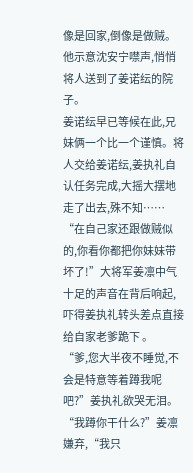像是回家,倒像是做贼。他示意沈安宁噤声,悄悄将人送到了姜诺纭的院子。
姜诺纭早已等候在此,兄妹俩一个比一个谨慎。将人交给姜诺纭,姜执礼自认任务完成,大摇大摆地走了出去,殊不知……
“在自己家还跟做贼似的,你看你都把你妹妹带坏了!”大将军姜凛中气十足的声音在背后响起,吓得姜执礼转头差点直接给自家老爹跪下 。
“爹,您大半夜不睡觉,不会是特意等着蹲我呢吧?”姜执礼欲哭无泪。
“我蹲你干什么?”姜凛嫌弃,“我只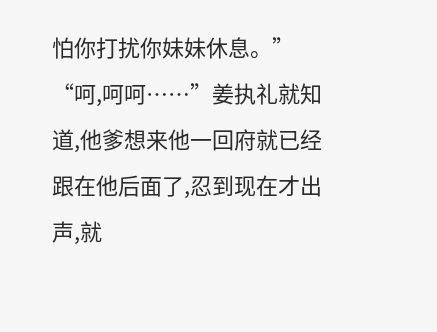怕你打扰你妹妹休息。”
“呵,呵呵……”姜执礼就知道,他爹想来他一回府就已经跟在他后面了,忍到现在才出声,就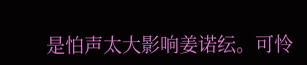是怕声太大影响姜诺纭。可怜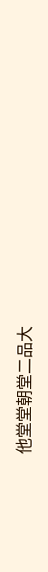他堂堂朝堂二品大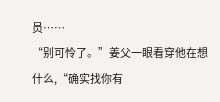员……
“别可怜了。”姜父一眼看穿他在想什么,“确实找你有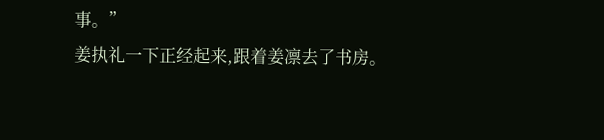事。”
姜执礼一下正经起来,跟着姜凛去了书房。